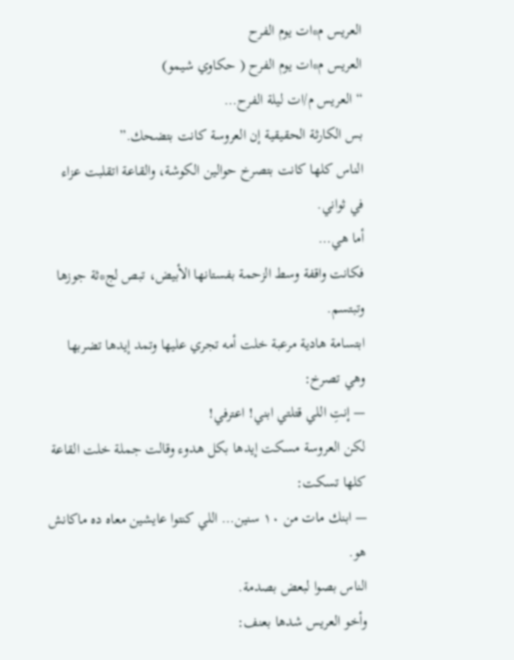العريس م*ات يوم الفرح
العريس م*ات يوم الفرح ( حكاوي شيمو)
“العريس م/ات ليلة الفرح…
بس الكارثة الحقيقية إن العروسة كانت بتضحك.”
الناس كلها كانت بتصرخ حوالين الكوشة، والقاعة اتقلبت عزاء في ثواني.
أما هي…
فكانت واقفة وسط الزحمة بفستانها الأبيض، تبص لج*ثة جوزها وتبتسم.
ابتسامة هادية مرعبة خلت أمه تجري عليها وتمد إيدها تضربها وهي تصرخ:
— إنتِ اللي قتلتي ابني! اعترفي!
لكن العروسة مسكت إيدها بكل هدوء وقالت جملة خلت القاعة كلها تسكت:
— ابنك مات من ١٠ سنين… اللي كنتوا عايشين معاه ده ماكانش هو.
الناس بصوا لبعض بصدمة.
وأخو العريس شدها بعنف: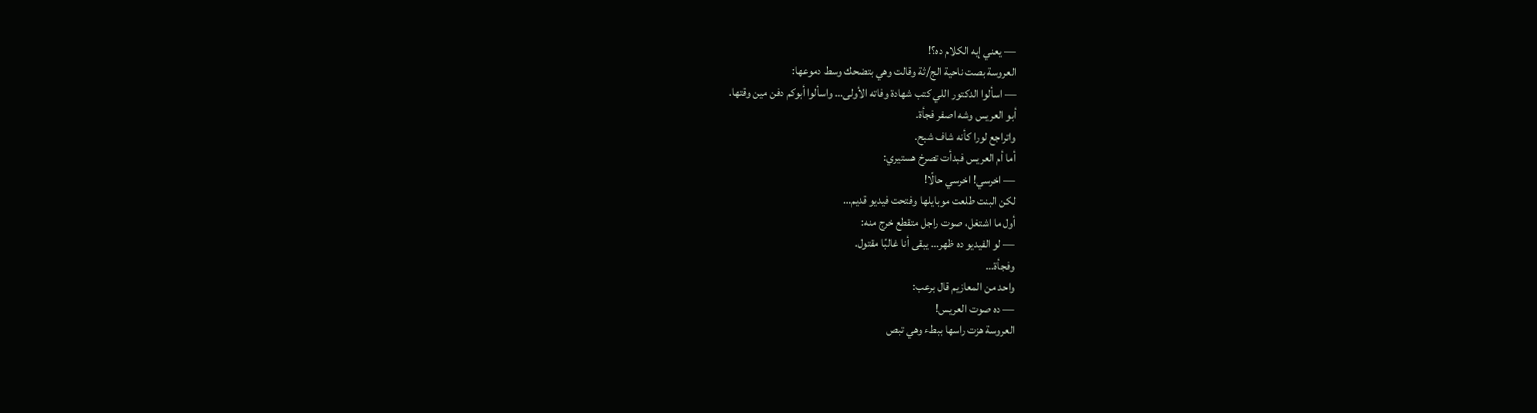— يعني إيه الكلام ده؟!
العروسة بصت ناحية الج/ثة وقالت وهي بتضحك وسط دموعها:
— اسألوا الدكتور اللي كتب شهادة وفاته الأولى… واسألوا أبوكم دفن مين وقتها.
أبو العريس وشه اصفر فجأة.
واتراجع لورا كأنه شاف شبح.
أما أم العريس فبدأت تصرخ هستيري:
— اخرسي! اخرسي حالًا!
لكن البنت طلعت موبايلها وفتحت فيديو قديم…
أول ما اشتغل، صوت راجل متقطع خرج منه:
— لو الفيديو ده ظهر… يبقى أنا غالبًا مقتول.
وفجأة…
واحد من المعازيم قال برعب:
— ده صوت العريس!
العروسة هزت راسها ببطء وهي تبص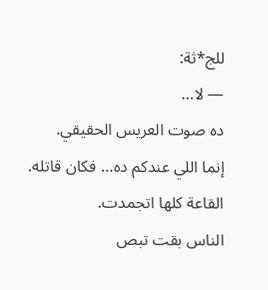للج*ثة:
— لا…
ده صوت العريس الحقيقي.
إنما اللي عندكم ده… فكان قاتله.
القاعة كلها اتجمدت.
الناس بقت تبص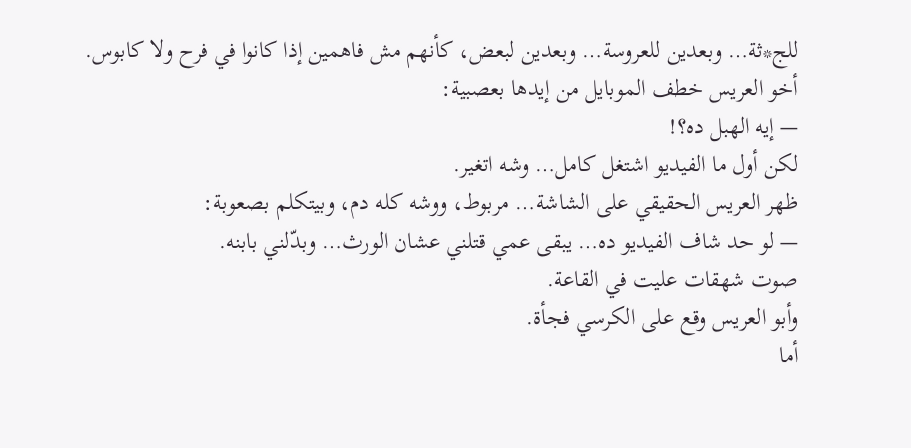للج*ثة… وبعدين للعروسة… وبعدين لبعض، كأنهم مش فاهمين إذا كانوا في فرح ولا كابوس.
أخو العريس خطف الموبايل من إيدها بعصبية:
— إيه الهبل ده؟!
لكن أول ما الفيديو اشتغل كامل… وشه اتغير.
ظهر العريس الحقيقي على الشاشة… مربوط، ووشه كله دم، وبيتكلم بصعوبة:
— لو حد شاف الفيديو ده… يبقى عمي قتلني عشان الورث… وبدّلني بابنه.
صوت شهقات عليت في القاعة.
وأبو العريس وقع على الكرسي فجأة.
أما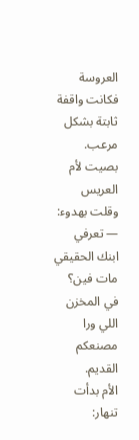العروسة فكانت واقفة ثابتة بشكل مرعب.
بصيت لأم العريس وقلت بهدوء:
— تعرفي ابنك الحقيقي مات فين؟
في المخزن اللي ورا مصنعكم القديم.
الأم بدأت تنهار: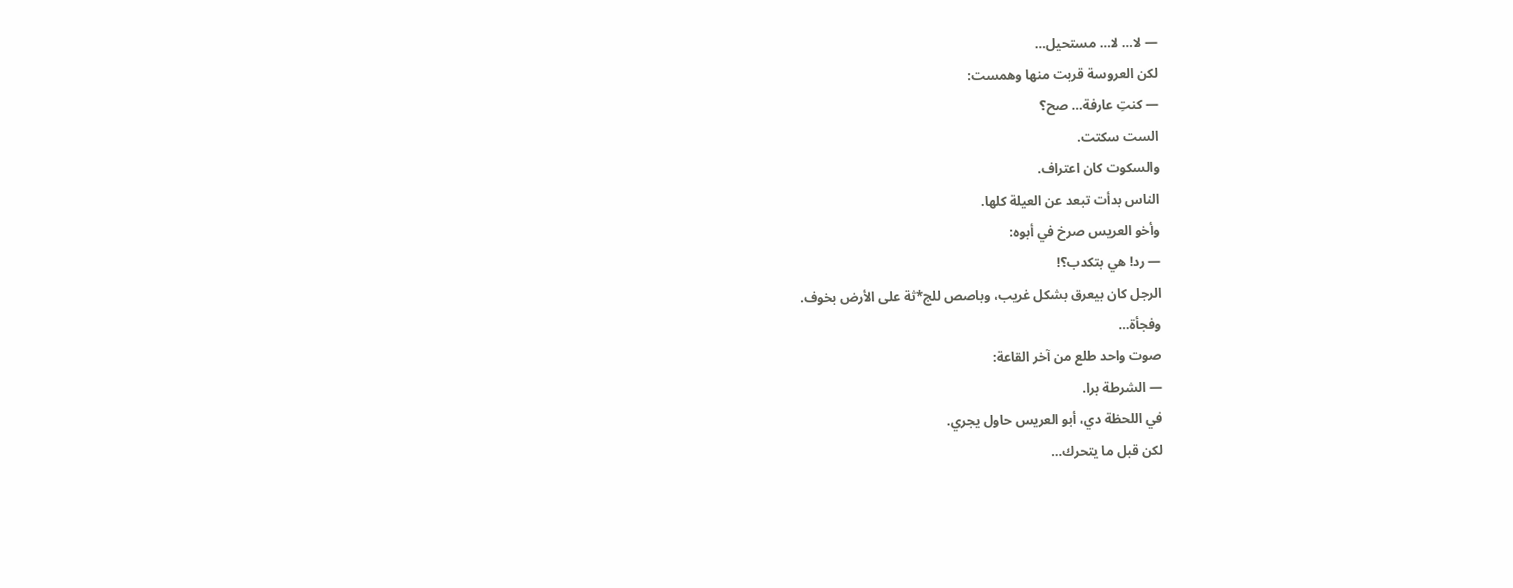— لا… لا… مستحيل…
لكن العروسة قربت منها وهمست:
— كنتِ عارفة… صح؟
الست سكتت.
والسكوت كان اعتراف.
الناس بدأت تبعد عن العيلة كلها.
وأخو العريس صرخ في أبوه:
— رد! هي بتكدب؟!
الرجل كان بيعرق بشكل غريب، وباصص للج*ثة على الأرض بخوف.
وفجأة…
صوت واحد طلع من آخر القاعة:
— الشرطة برا.
في اللحظة دي، أبو العريس حاول يجري.
لكن قبل ما يتحرك…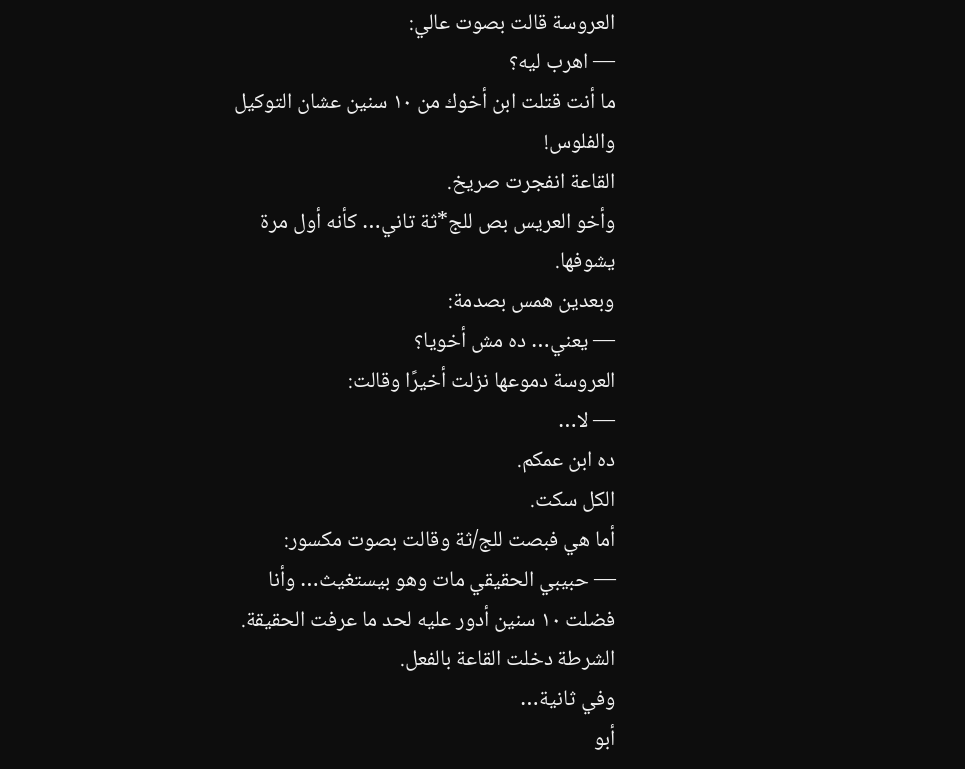العروسة قالت بصوت عالي:
— اهرب ليه؟
ما أنت قتلت ابن أخوك من ١٠ سنين عشان التوكيل والفلوس!
القاعة انفجرت صريخ.
وأخو العريس بص للج*ثة تاني… كأنه أول مرة يشوفها.
وبعدين همس بصدمة:
— يعني… ده مش أخويا؟
العروسة دموعها نزلت أخيرًا وقالت:
— لا…
ده ابن عمكم.
الكل سكت.
أما هي فبصت للج/ثة وقالت بصوت مكسور:
— حبيبي الحقيقي مات وهو بيستغيث… وأنا فضلت ١٠ سنين أدور عليه لحد ما عرفت الحقيقة.
الشرطة دخلت القاعة بالفعل.
وفي ثانية…
أبو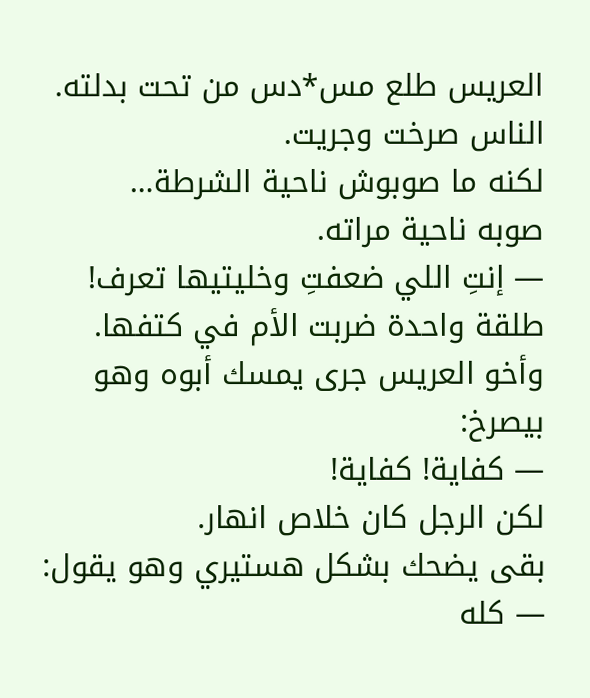العريس طلع مس*دس من تحت بدلته.
الناس صرخت وجريت.
لكنه ما صوبوش ناحية الشرطة…
صوبه ناحية مراته.
— إنتِ اللي ضعفتِ وخليتيها تعرف!
طلقة واحدة ضربت الأم في كتفها.
وأخو العريس جرى يمسك أبوه وهو بيصرخ:
— كفاية! كفاية!
لكن الرجل كان خلاص انهار.
بقى يضحك بشكل هستيري وهو يقول:
— كله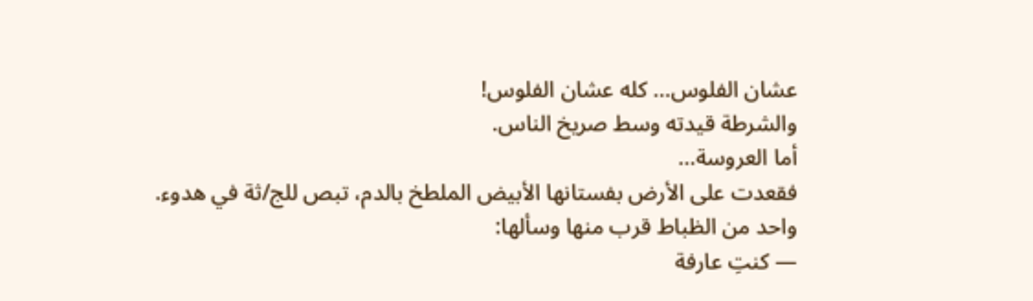عشان الفلوس… كله عشان الفلوس!
والشرطة قيدته وسط صريخ الناس.
أما العروسة…
فقعدت على الأرض بفستانها الأبيض الملطخ بالدم، تبص للج/ثة في هدوء.
واحد من الظباط قرب منها وسألها:
— كنتِ عارفة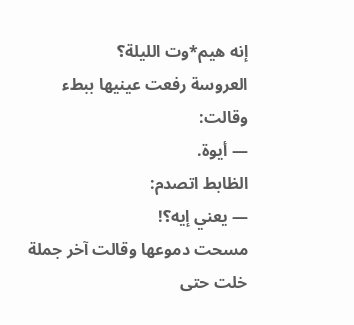إنه هيم*وت الليلة؟
العروسة رفعت عينيها ببطء وقالت:
— أيوة.
الظابط اتصدم:
— يعني إيه؟!
مسحت دموعها وقالت آخر جملة خلت حتى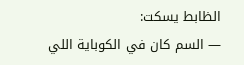الظابط يسكت:
— السم كان في الكوباية اللي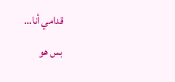قدامي أنا…
بس هو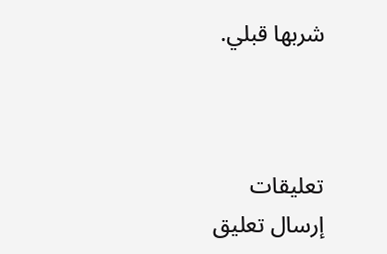شربها قبلي.



تعليقات
إرسال تعليق